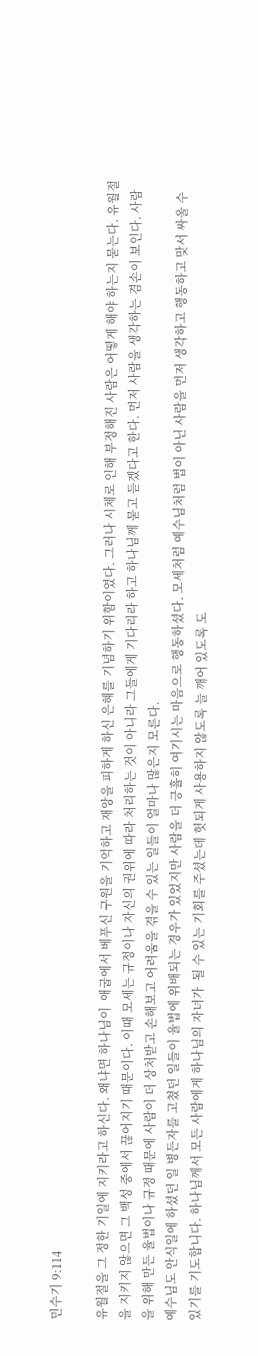민수기 9:114

유월절을 그 정한 기일에 지키라고 하신다. 왜냐면 하나님이  애굽에서 베푸신 구원을 기억하고 재앙을 피하게 하신 은혜를 기념하기 위함이였다. 그러나 시체로 인해 부정해진 사람은 어떻게 해야 하는지 묻는다. 유월절을 지키지 않으면 그 백성 중에서 끊어지기 때문이다. 이때 모세는 규정이나 자신의 권위에 따라 처리하는 것이 아니라 그들에게 기다리라 하고 하나님께 묻고 듣겠다고 한다. 먼저 사람을 생각하는 겸손이 보인다. 사람을 위해 만든 율법이나 규정 때문에 사람이 더 상처받고 손해보고 어려움을 겪을 수 있는 일들이 얼마나 많은지 모른다.
예수님도 안식일에 하셨던 일 병든자를 고쳤던 일들이 율법에 위배되는 경우가 있었지만 사람을 더 긍휼히 여기시는 마음으로 행동하셨다. 모세처럼 예수님처럼 법이 아닌 사람을 먼저 생각하고 행동하고 맞서 싸울 수 있기를 기도합니다. 하나님께서 모든 사람에게 하나님의 자녀가  될 수 있는 기회를 주셨는데 헛되게 사용하지 않도록 늘 깨어 있도록 도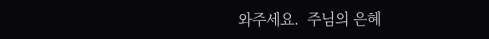와주세요.  주님의 은혜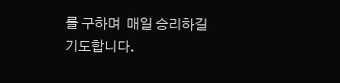를 구하며  매일 승리하길 기도합니다.